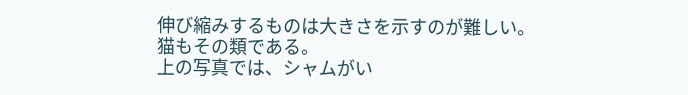伸び縮みするものは大きさを示すのが難しい。
猫もその類である。
上の写真では、シャムがい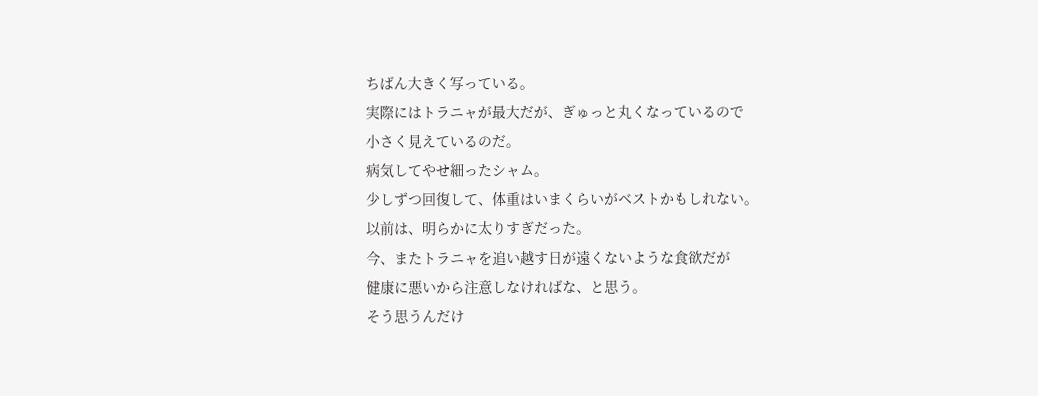ちばん大きく写っている。
実際にはトラニャが最大だが、ぎゅっと丸くなっているので
小さく見えているのだ。
病気してやせ細ったシャム。
少しずつ回復して、体重はいまくらいがベストかもしれない。
以前は、明らかに太りすぎだった。
今、またトラニャを追い越す日が遠くないような食欲だが
健康に悪いから注意しなければな、と思う。
そう思うんだけ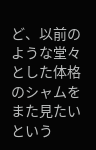ど、以前のような堂々とした体格のシャムを
また見たいという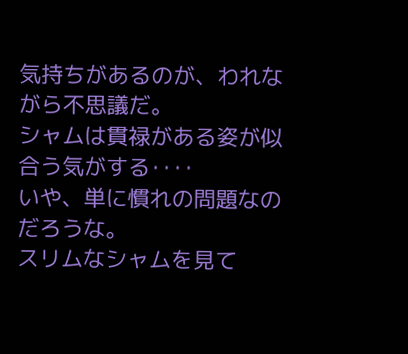気持ちがあるのが、われながら不思議だ。
シャムは貫禄がある姿が似合う気がする‥‥
いや、単に慣れの問題なのだろうな。
スリムなシャムを見て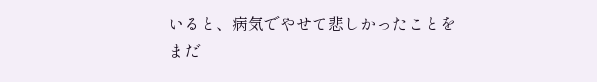いると、病気でやせて悲しかったことを
まだ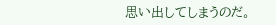思い出してしまうのだ。